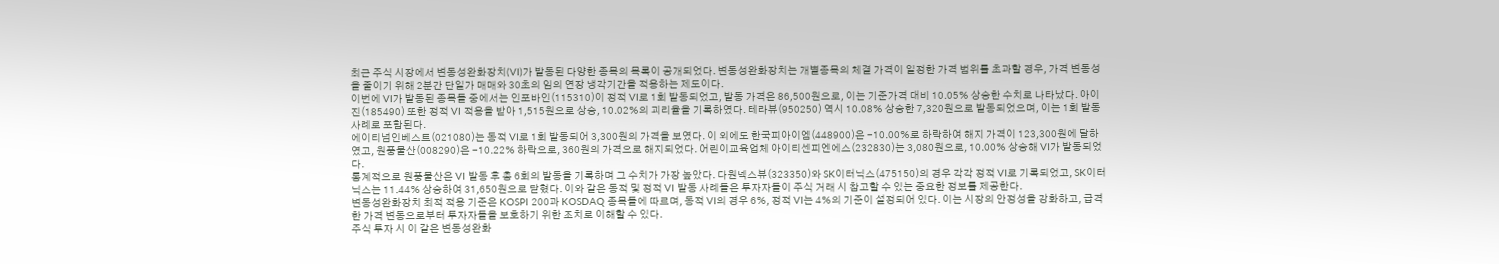최근 주식 시장에서 변동성완화장치(VI)가 발동된 다양한 종목의 목록이 공개되었다. 변동성완화장치는 개별종목의 체결 가격이 일정한 가격 범위를 초과할 경우, 가격 변동성을 줄이기 위해 2분간 단일가 매매와 30초의 임의 연장 냉각기간을 적용하는 제도이다.
이번에 VI가 발동된 종목들 중에서는 인포바인(115310)이 정적 VI로 1회 발동되었고, 발동 가격은 86,500원으로, 이는 기준가격 대비 10.05% 상승한 수치로 나타났다. 아이진(185490) 또한 정적 VI 적용을 받아 1,515원으로 상승, 10.02%의 괴리율을 기록하였다. 테라뷰(950250) 역시 10.08% 상승한 7,320원으로 발동되었으며, 이는 1회 발동 사례로 포함된다.
에이티넘인베스트(021080)는 동적 VI로 1회 발동되어 3,300원의 가격을 보였다. 이 외에도 한국피아이엠(448900)은 -10.00%로 하락하여 해지 가격이 123,300원에 달하였고, 원풍물산(008290)은 -10.22% 하락으로, 360원의 가격으로 해지되었다. 어린이교육업체 아이티센피엔에스(232830)는 3,080원으로, 10.00% 상승해 VI가 발동되었다.
통계적으로 원풍물산은 VI 발동 후 총 6회의 발동을 기록하며 그 수치가 가장 높았다. 다원넥스뷰(323350)와 SK이터닉스(475150)의 경우 각각 정적 VI로 기록되었고, SK이터닉스는 11.44% 상승하여 31,650원으로 닫혔다. 이와 같은 동적 및 정적 VI 발동 사례들은 투자자들이 주식 거래 시 참고할 수 있는 중요한 정보를 제공한다.
변동성완화장치 최적 적용 기준은 KOSPI 200과 KOSDAQ 종목들에 따르며, 동적 VI의 경우 6%, 정적 VI는 4%의 기준이 설정되어 있다. 이는 시장의 안정성을 강화하고, 급격한 가격 변동으로부터 투자자들을 보호하기 위한 조치로 이해할 수 있다.
주식 투자 시 이 같은 변동성완화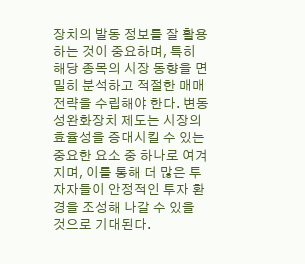장치의 발동 정보를 잘 활용하는 것이 중요하며, 특히 해당 종목의 시장 동향을 면밀히 분석하고 적절한 매매 전략을 수립해야 한다. 변동성완화장치 제도는 시장의 효율성을 증대시킬 수 있는 중요한 요소 중 하나로 여겨지며, 이를 통해 더 많은 투자자들이 안정적인 투자 환경을 조성해 나갈 수 있을 것으로 기대된다.